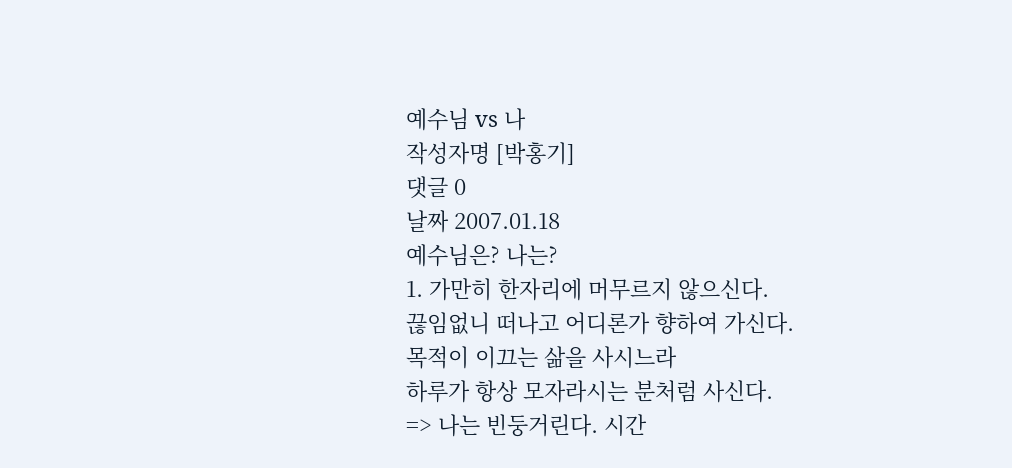예수님 vs 나
작성자명 [박홍기]
댓글 0
날짜 2007.01.18
예수님은? 나는?
1. 가만히 한자리에 머무르지 않으신다.
끊임없니 떠나고 어디론가 향하여 가신다.
목적이 이끄는 삶을 사시느라
하루가 항상 모자라시는 분처럼 사신다.
=> 나는 빈둥거린다. 시간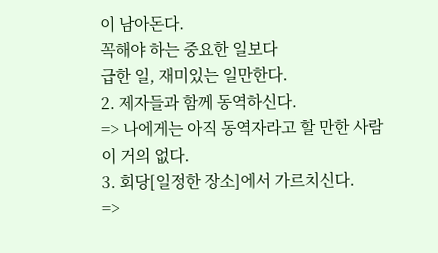이 남아돈다.
꼭해야 하는 중요한 일보다
급한 일, 재미있는 일만한다.
2. 제자들과 함께 동역하신다.
=> 나에게는 아직 동역자라고 할 만한 사람이 거의 없다.
3. 회당[일정한 장소]에서 가르치신다.
=>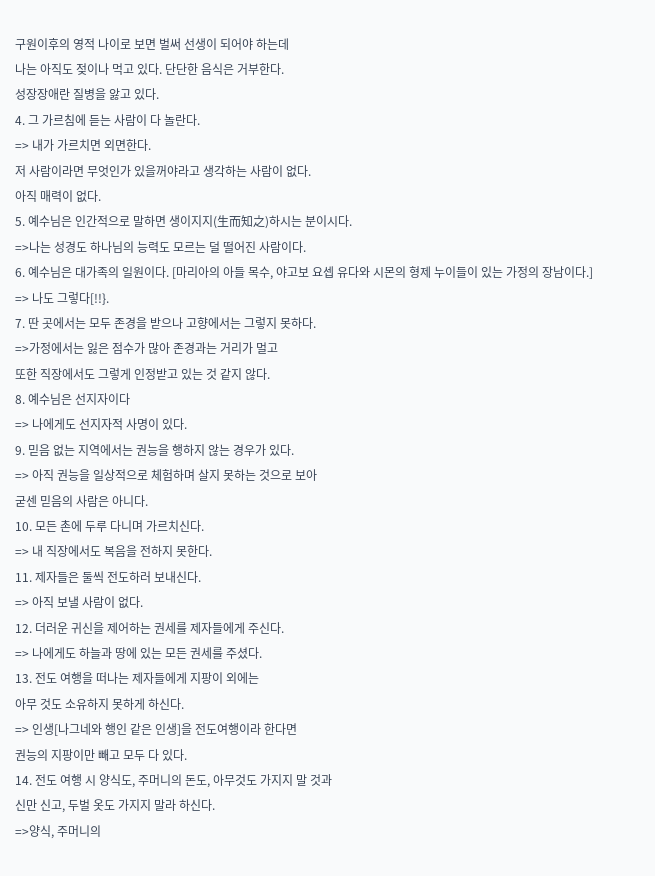구원이후의 영적 나이로 보면 벌써 선생이 되어야 하는데
나는 아직도 젖이나 먹고 있다. 단단한 음식은 거부한다.
성장장애란 질병을 앓고 있다.
4. 그 가르침에 듣는 사람이 다 놀란다.
=> 내가 가르치면 외면한다.
저 사람이라면 무엇인가 있을꺼야라고 생각하는 사람이 없다.
아직 매력이 없다.
5. 예수님은 인간적으로 말하면 생이지지(生而知之)하시는 분이시다.
=>나는 성경도 하나님의 능력도 모르는 덜 떨어진 사람이다.
6. 예수님은 대가족의 일원이다. [마리아의 아들 목수, 야고보 요셉 유다와 시몬의 형제 누이들이 있는 가정의 장남이다.]
=> 나도 그렇다[!!}.
7. 딴 곳에서는 모두 존경을 받으나 고향에서는 그렇지 못하다.
=>가정에서는 잃은 점수가 많아 존경과는 거리가 멀고
또한 직장에서도 그렇게 인정받고 있는 것 같지 않다.
8. 예수님은 선지자이다
=> 나에게도 선지자적 사명이 있다.
9. 믿음 없는 지역에서는 권능을 행하지 않는 경우가 있다.
=> 아직 권능을 일상적으로 체험하며 살지 못하는 것으로 보아
굳센 믿음의 사람은 아니다.
10. 모든 촌에 두루 다니며 가르치신다.
=> 내 직장에서도 복음을 전하지 못한다.
11. 제자들은 둘씩 전도하러 보내신다.
=> 아직 보낼 사람이 없다.
12. 더러운 귀신을 제어하는 권세를 제자들에게 주신다.
=> 나에게도 하늘과 땅에 있는 모든 권세를 주셨다.
13. 전도 여행을 떠나는 제자들에게 지팡이 외에는
아무 것도 소유하지 못하게 하신다.
=> 인생[나그네와 행인 같은 인생]을 전도여행이라 한다면
권능의 지팡이만 빼고 모두 다 있다.
14. 전도 여행 시 양식도, 주머니의 돈도, 아무것도 가지지 말 것과
신만 신고, 두벌 옷도 가지지 말라 하신다.
=>양식, 주머니의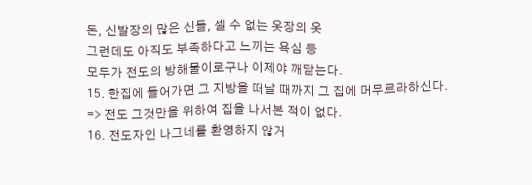돈, 신발장의 많은 신들, 셀 수 없는 옷장의 옷
그런데도 아직도 부족하다고 느끼는 욕심 등
모두가 전도의 방해물이로구나 이제야 깨닫는다.
15. 한집에 들어가면 그 지방을 떠날 때까지 그 집에 머무르라하신다.
=> 전도 그것만을 위하여 집을 나서본 적이 없다.
16. 전도자인 나그네를 환영하지 않거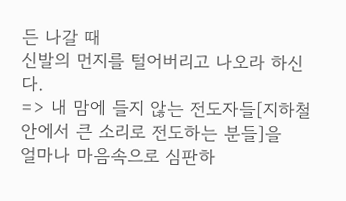든 나갈 때
신발의 먼지를 털어버리고 나오라 하신다.
=> 내 맘에 들지 않는 전도자들[지하철 안에서 큰 소리로 전도하는 분들]을
얼마나 마음속으로 심판하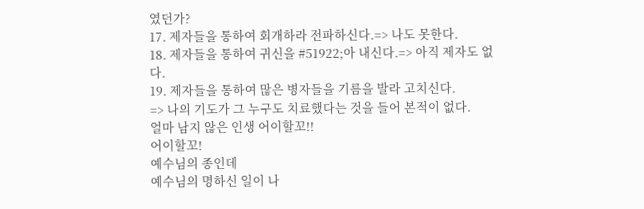였던가?
17. 제자들을 통하여 회개하라 전파하신다.=> 나도 못한다.
18. 제자들을 통하여 귀신을 #51922;아 내신다.=> 아직 제자도 없다.
19. 제자들을 통하여 많은 병자들을 기름을 발라 고치신다.
=> 나의 기도가 그 누구도 치료했다는 것을 들어 본적이 없다.
얼마 남지 않은 인생 어이할꼬!!
어이할꼬!
예수님의 종인데
예수님의 명하신 일이 나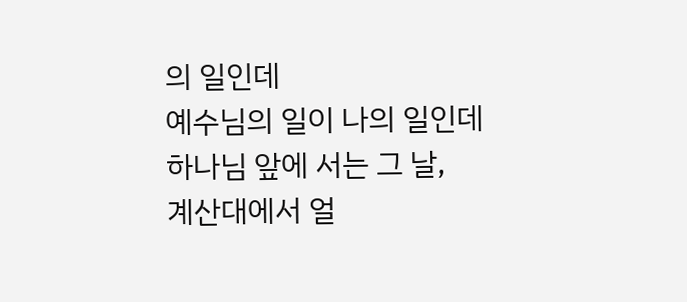의 일인데
예수님의 일이 나의 일인데
하나님 앞에 서는 그 날,
계산대에서 얼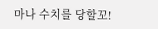마나 수치를 당할꼬!